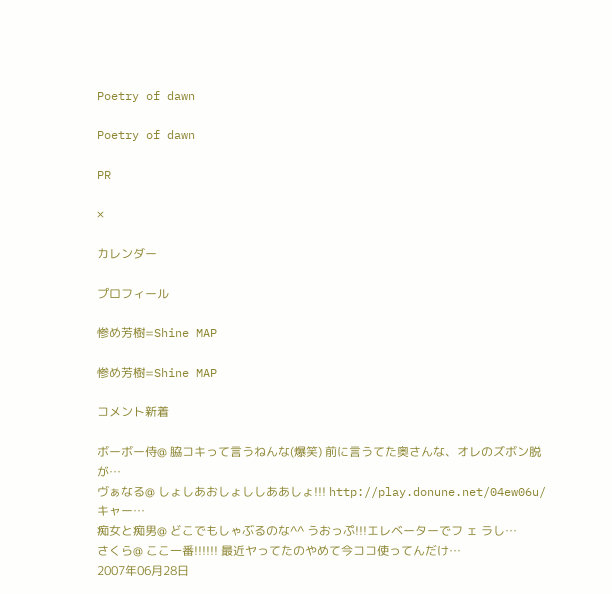Poetry of dawn

Poetry of dawn

PR

×

カレンダー

プロフィール

惨め芳樹=Shine MAP

惨め芳樹=Shine MAP

コメント新着

ボーボー侍@ 脇コキって言うねんな(爆笑) 前に言うてた奥さんな、オレのズボン脱が…
ヴぁなる@ しょしあおしょししああしょ!!! http://play.donune.net/04ew06u/ キャー…
痴女と痴男@ どこでもしゃぶるのな^^ うおっぷ!!!エレベーターでフ ェ ラし…
さくら@ ここ一番!!!!!! 最近ヤってたのやめて今ココ使ってんだけ…
2007年06月28日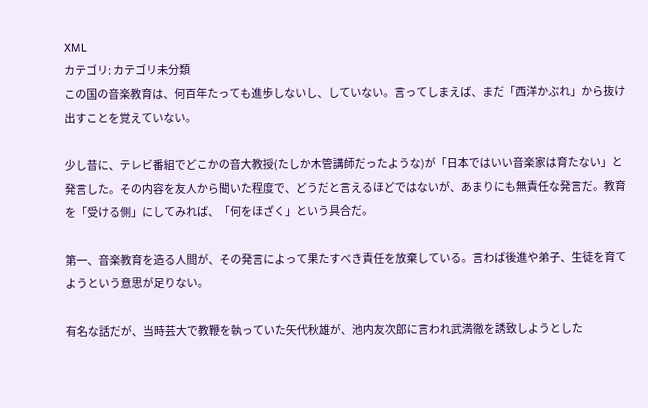XML
カテゴリ: カテゴリ未分類
この国の音楽教育は、何百年たっても進歩しないし、していない。言ってしまえば、まだ「西洋かぶれ」から抜け出すことを覚えていない。

少し昔に、テレビ番組でどこかの音大教授(たしか木管講師だったような)が「日本ではいい音楽家は育たない」と発言した。その内容を友人から聞いた程度で、どうだと言えるほどではないが、あまりにも無責任な発言だ。教育を「受ける側」にしてみれば、「何をほざく」という具合だ。

第一、音楽教育を造る人間が、その発言によって果たすべき責任を放棄している。言わば後進や弟子、生徒を育てようという意思が足りない。

有名な話だが、当時芸大で教鞭を執っていた矢代秋雄が、池内友次郎に言われ武満徹を誘致しようとした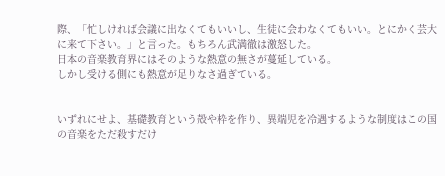際、「忙しければ会議に出なくてもいいし、生徒に会わなくてもいい。とにかく芸大に来て下さい。」と言った。もちろん武満徹は激怒した。
日本の音楽教育界にはそのような熱意の無さが蔓延している。
しかし受ける側にも熱意が足りなさ過ぎている。


いずれにせよ、基礎教育という殻や枠を作り、異端児を冷遇するような制度はこの国の音楽をただ殺すだけ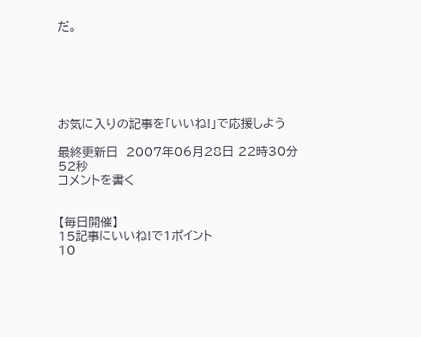だ。






お気に入りの記事を「いいね!」で応援しよう

最終更新日  2007年06月28日 22時30分52秒
コメントを書く


【毎日開催】
15記事にいいね!で1ポイント
10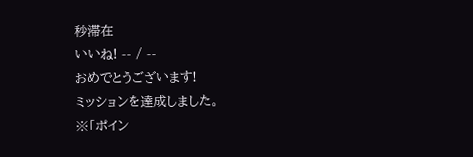秒滞在
いいね! -- / --
おめでとうございます!
ミッションを達成しました。
※「ポイン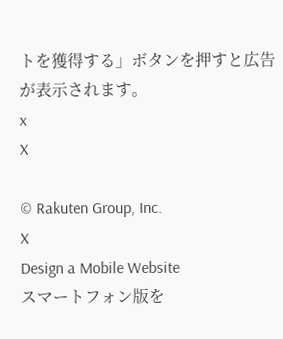トを獲得する」ボタンを押すと広告が表示されます。
x
X

© Rakuten Group, Inc.
X
Design a Mobile Website
スマートフォン版を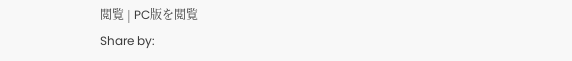閲覧 | PC版を閲覧
Share by: